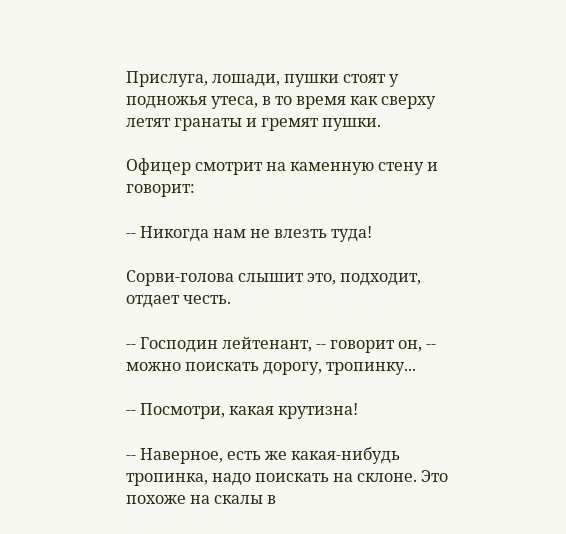Прислуга, лошади, пушки стоят у подножья утеса, в то время как сверху летят гранаты и гремят пушки.

Офицер смотрит на каменную стену и говорит:

-- Никогда нам не влезть туда!

Сорви-голова слышит это, подходит, отдает честь.

-- Господин лейтенант, -- говорит он, -- можно поискать дорогу, тропинку...

-- Посмотри, какая крутизна!

-- Наверное, есть же какая-нибудь тропинка, надо поискать на склоне. Это похоже на скалы в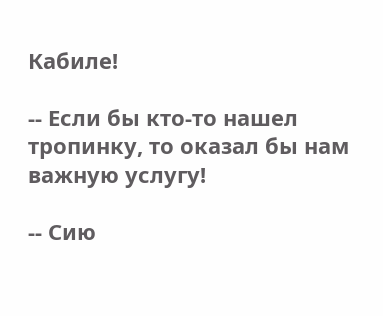Кабиле!

-- Если бы кто-то нашел тропинку, то оказал бы нам важную услугу!

-- Сию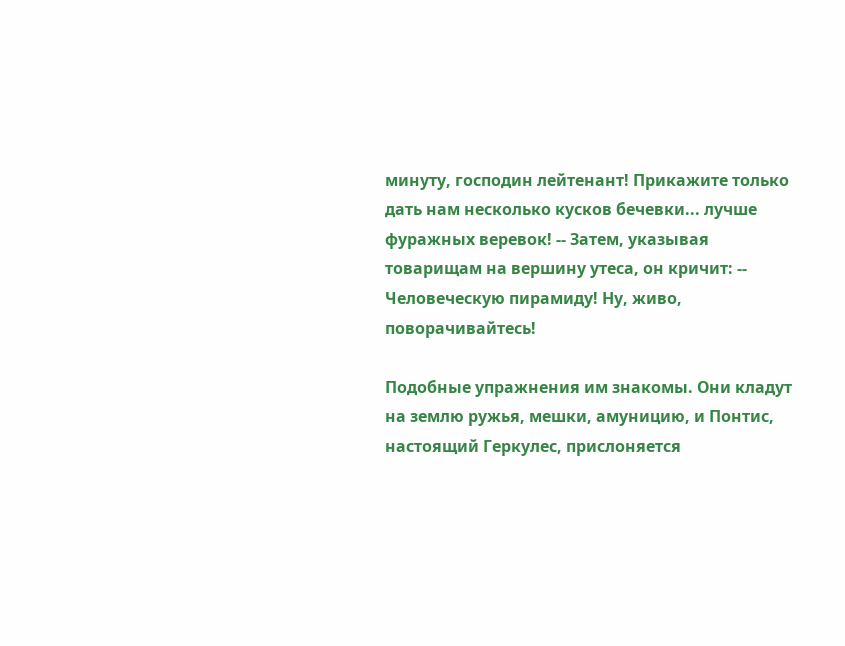минуту, господин лейтенант! Прикажите только дать нам несколько кусков бечевки... лучше фуражных веревок! -- Затем, указывая товарищам на вершину утеса, он кричит: -- Человеческую пирамиду! Ну, живо, поворачивайтесь!

Подобные упражнения им знакомы. Они кладут на землю ружья, мешки, амуницию, и Понтис, настоящий Геркулес, прислоняется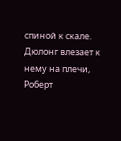спиной к скале. Дюлонг влезает к нему на плечи, Роберт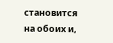становится на обоих и,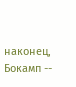наконец, Бокамп --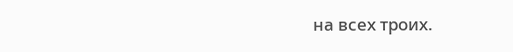на всех троих.